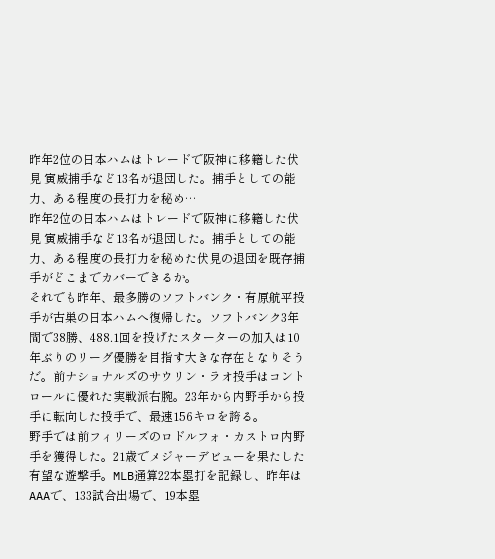昨年2位の日本ハムはトレードで阪神に移籍した伏見 寅威捕手など13名が退団した。捕手としての能力、ある程度の長打力を秘め…
昨年2位の日本ハムはトレードで阪神に移籍した伏見 寅威捕手など13名が退団した。捕手としての能力、ある程度の長打力を秘めた伏見の退団を既存捕手がどこまでカバーできるか。
それでも昨年、最多勝のソフトバンク・有原航平投手が古巣の日本ハムへ復帰した。ソフトバンク3年間で38勝、488.1回を投げたスターターの加入は10年ぶりのリーグ優勝を目指す大きな存在となりそうだ。前ナショナルズのサウリン・ラオ投手はコントロールに優れた実戦派右腕。23年から内野手から投手に転向した投手で、最速156キロを誇る。
野手では前フィリーズのロドルフォ・カストロ内野手を獲得した。21歳でメジャーデビューを果たした有望な遊撃手。MLB通算22本塁打を記録し、昨年はAAAで、133試合出場で、19本塁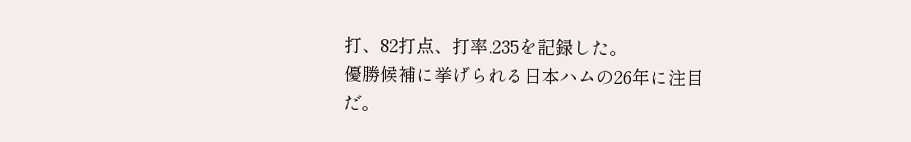打、82打点、打率.235を記録した。
優勝候補に挙げられる日本ハムの26年に注目だ。